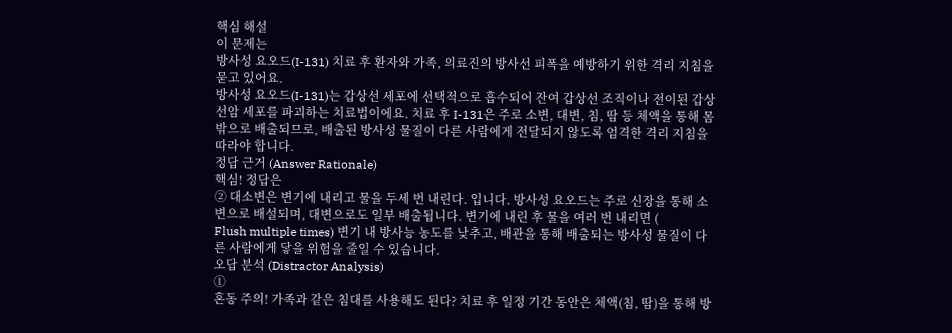핵심 해설
이 문제는
방사성 요오드(I-131) 치료 후 환자와 가족, 의료진의 방사선 피폭을 예방하기 위한 격리 지침을 묻고 있어요.
방사성 요오드(I-131)는 갑상선 세포에 선택적으로 흡수되어 잔여 갑상선 조직이나 전이된 갑상선암 세포를 파괴하는 치료법이에요. 치료 후 I-131은 주로 소변, 대변, 침, 땀 등 체액을 통해 몸 밖으로 배출되므로, 배출된 방사성 물질이 다른 사람에게 전달되지 않도록 엄격한 격리 지침을 따라야 합니다.
정답 근거 (Answer Rationale)
핵심! 정답은
② 대소변은 변기에 내리고 물을 두세 번 내린다. 입니다. 방사성 요오드는 주로 신장을 통해 소변으로 배설되며, 대변으로도 일부 배출됩니다. 변기에 내린 후 물을 여러 번 내리면 (
Flush multiple times) 변기 내 방사능 농도를 낮추고, 배관을 통해 배출되는 방사성 물질이 다른 사람에게 닿을 위험을 줄일 수 있습니다.
오답 분석 (Distractor Analysis)
①
혼동 주의! 가족과 같은 침대를 사용해도 된다? 치료 후 일정 기간 동안은 체액(침, 땀)을 통해 방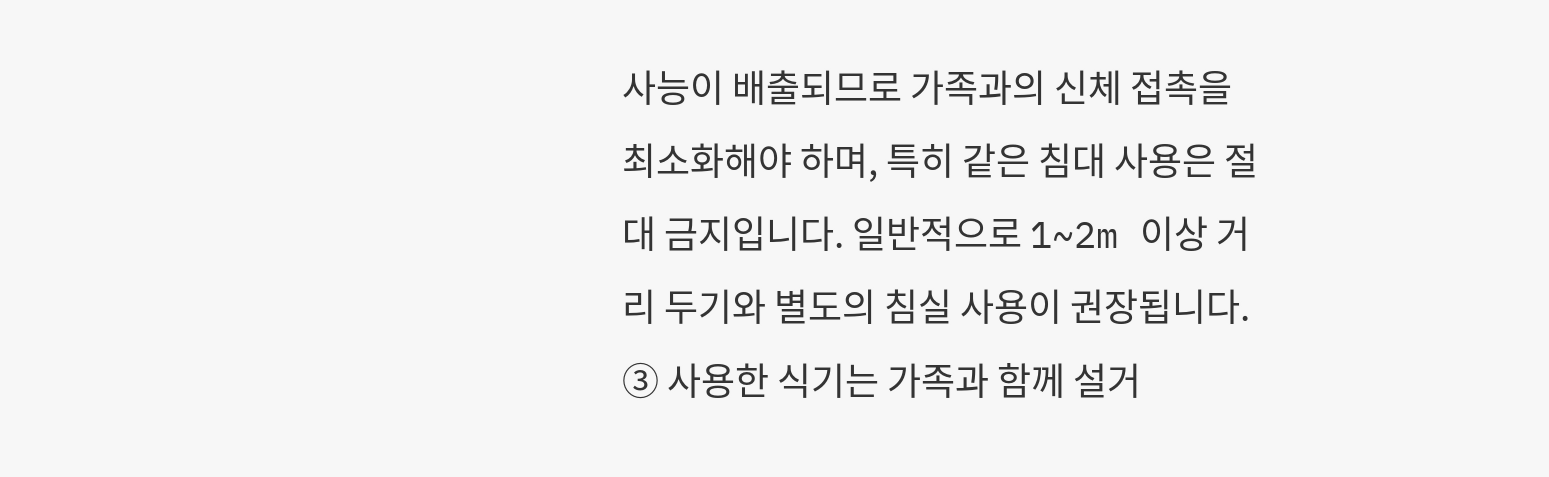사능이 배출되므로 가족과의 신체 접촉을 최소화해야 하며, 특히 같은 침대 사용은 절대 금지입니다. 일반적으로 1~2m 이상 거리 두기와 별도의 침실 사용이 권장됩니다.
③ 사용한 식기는 가족과 함께 설거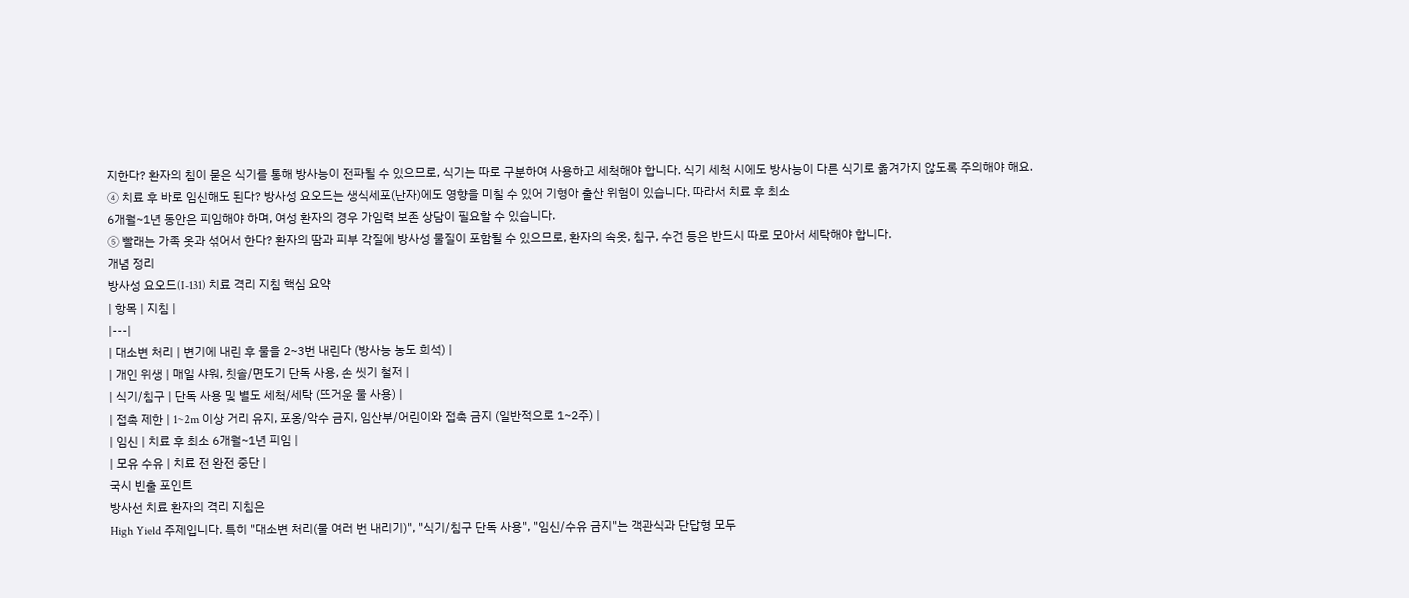지한다? 환자의 침이 묻은 식기를 통해 방사능이 전파될 수 있으므로, 식기는 따로 구분하여 사용하고 세척해야 합니다. 식기 세척 시에도 방사능이 다른 식기로 옮겨가지 않도록 주의해야 해요.
④ 치료 후 바로 임신해도 된다? 방사성 요오드는 생식세포(난자)에도 영향을 미칠 수 있어 기형아 출산 위험이 있습니다. 따라서 치료 후 최소
6개월~1년 동안은 피임해야 하며, 여성 환자의 경우 가임력 보존 상담이 필요할 수 있습니다.
⑤ 빨래는 가족 옷과 섞어서 한다? 환자의 땀과 피부 각질에 방사성 물질이 포함될 수 있으므로, 환자의 속옷, 침구, 수건 등은 반드시 따로 모아서 세탁해야 합니다.
개념 정리
방사성 요오드(I-131) 치료 격리 지침 핵심 요약
| 항목 | 지침 |
|---|
| 대소변 처리 | 변기에 내린 후 물을 2~3번 내린다 (방사능 농도 희석) |
| 개인 위생 | 매일 샤워, 칫솔/면도기 단독 사용, 손 씻기 철저 |
| 식기/침구 | 단독 사용 및 별도 세척/세탁 (뜨거운 물 사용) |
| 접촉 제한 | 1~2m 이상 거리 유지, 포옹/악수 금지, 임산부/어린이와 접촉 금지 (일반적으로 1~2주) |
| 임신 | 치료 후 최소 6개월~1년 피임 |
| 모유 수유 | 치료 전 완전 중단 |
국시 빈출 포인트
방사선 치료 환자의 격리 지침은
High Yield 주제입니다. 특히 "대소변 처리(물 여러 번 내리기)", "식기/침구 단독 사용", "임신/수유 금지"는 객관식과 단답형 모두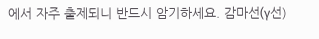에서 자주 출제되니 반드시 암기하세요. 감마선(γ선)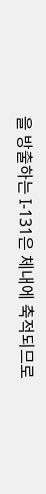을 방출하는 I-131은 체내에 축적되므로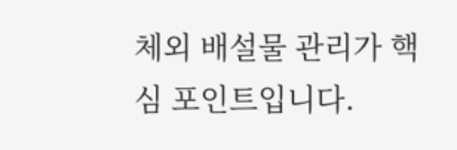체외 배설물 관리가 핵심 포인트입니다.